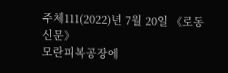주체111(2022)년 7월 20일 《로동신문》
모란피복공장에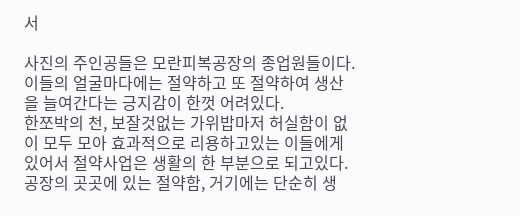서

사진의 주인공들은 모란피복공장의 종업원들이다.
이들의 얼굴마다에는 절약하고 또 절약하여 생산을 늘여간다는 긍지감이 한껏 어려있다.
한쪼박의 천, 보잘것없는 가위밥마저 허실함이 없이 모두 모아 효과적으로 리용하고있는 이들에게 있어서 절약사업은 생활의 한 부분으로 되고있다. 공장의 곳곳에 있는 절약함, 거기에는 단순히 생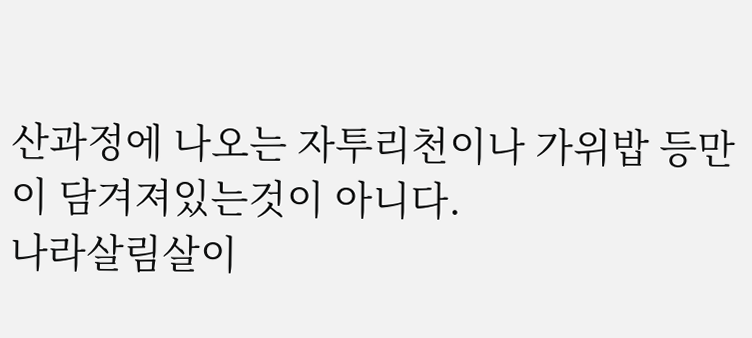산과정에 나오는 자투리천이나 가위밥 등만이 담겨져있는것이 아니다.
나라살림살이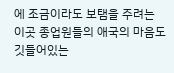에 조금이라도 보탬을 주려는 이곳 종업원들의 애국의 마음도 깃들어있는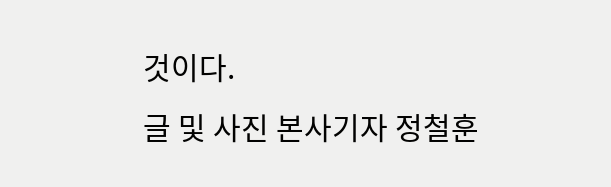것이다.
글 및 사진 본사기자 정철훈